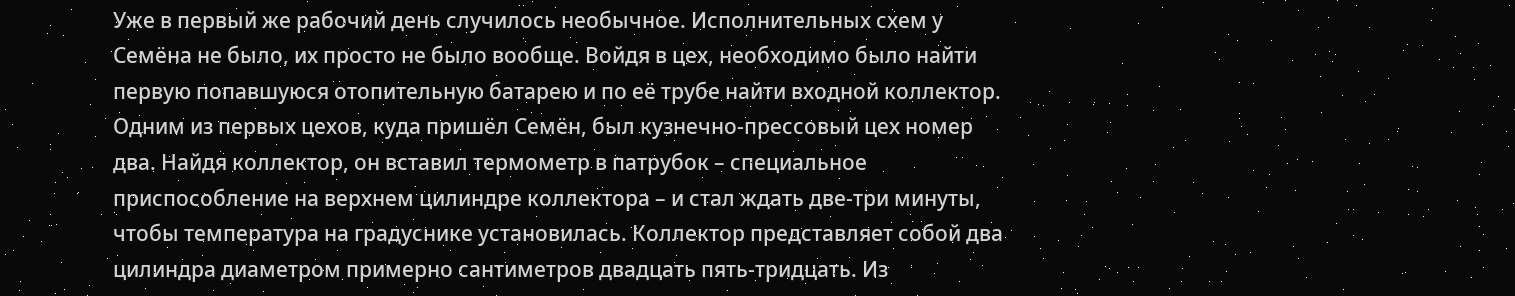Уже в первый же рабочий день случилось необычное. Исполнительных схем у Семёна не было, их просто не было вообще. Войдя в цех, необходимо было найти первую попавшуюся отопительную батарею и по её трубе найти входной коллектор. Одним из первых цехов, куда пришёл Семён, был кузнечно-прессовый цех номер два. Найдя коллектор, он вставил термометр в патрубок – специальное приспособление на верхнем цилиндре коллектора – и стал ждать две-три минуты, чтобы температура на градуснике установилась. Коллектор представляет собой два цилиндра диаметром примерно сантиметров двадцать пять-тридцать. Из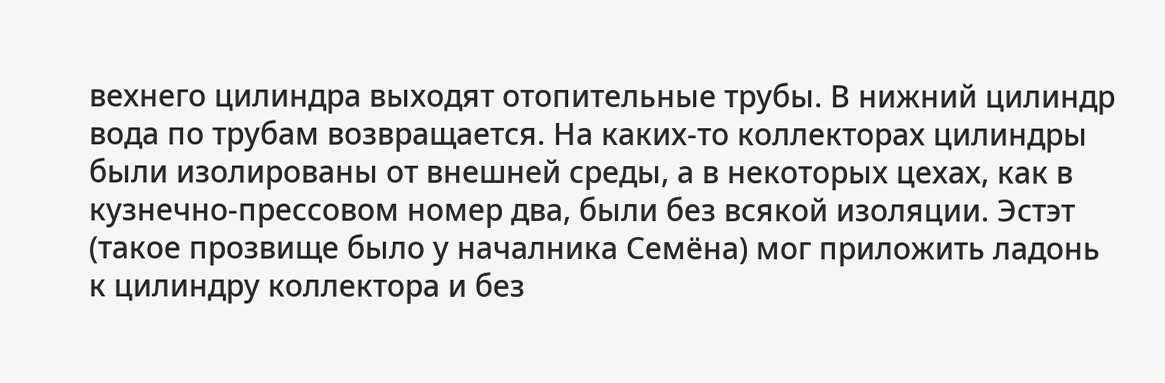вехнего цилиндра выходят отопительные трубы. В нижний цилиндр вода по трубам возвращается. На каких-то коллекторах цилиндры были изолированы от внешней среды, а в некоторых цехах, как в кузнечно-прессовом номер два, были без всякой изоляции. Эстэт (такое прозвище было у началника Семёна) мог приложить ладонь к цилиндру коллектора и без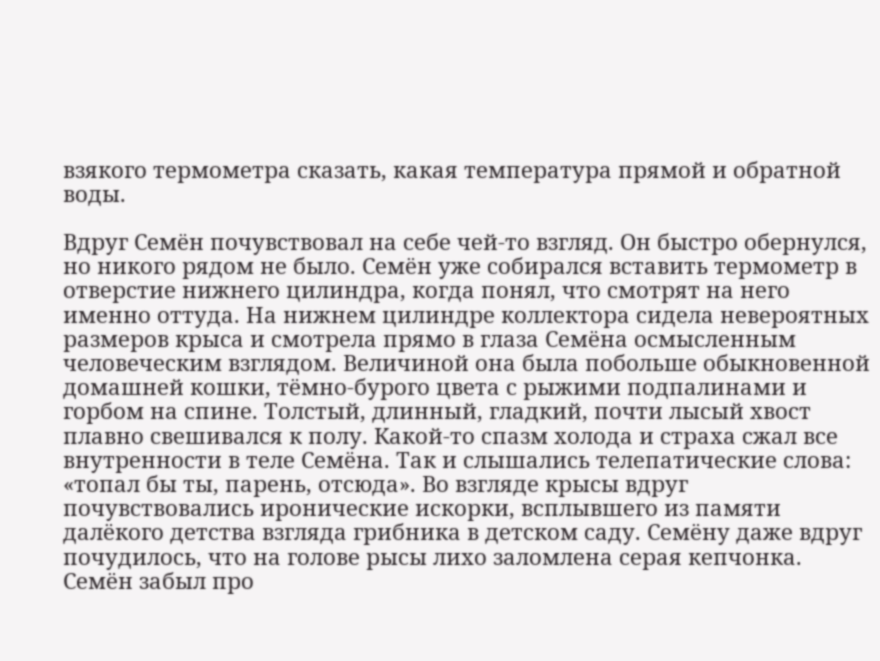взякого термометра сказать, какая температура прямой и обратной воды.

Вдруг Семён почувствовал на себе чей-то взгляд. Он быстро обернулся, но никого рядом не было. Семён уже собирался вставить термометр в отверстие нижнего цилиндра, когда понял, что смотрят на него именно оттуда. На нижнем цилиндре коллектора сидела невероятных размеров крыса и смотрела прямо в глаза Семёна осмысленным человеческим взглядом. Величиной она была побольше обыкновенной домашней кошки, тёмно-бурого цвета с рыжими подпалинами и горбом на спине. Толстый, длинный, гладкий, почти лысый хвост плавно свешивался к полу. Какой-то спазм холода и страха сжал все внутренности в теле Семёна. Так и слышались телепатические слова: «топал бы ты, парень, отсюда». Во взгляде крысы вдруг почувствовались иронические искорки, всплывшего из памяти далёкого детства взгляда грибника в детском саду. Семёну даже вдруг почудилось, что на голове рысы лихо заломлена серая кепчонка. Семён забыл про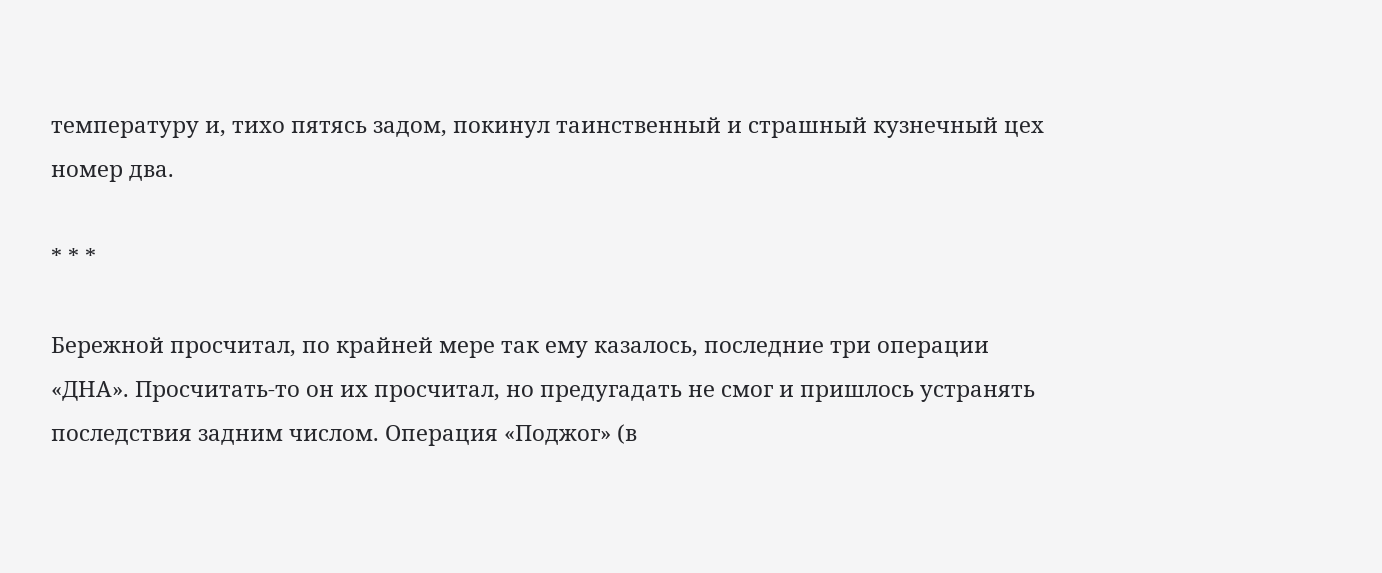температуру и, тихо пятясь задом, покинул таинственный и страшный кузнечный цех номер два.

* * *

Бережной просчитал, по крайней мере так ему казалось, последние три операции «ДНА». Просчитать-то он их просчитал, но предугадать не смог и пришлось устранять последствия задним числом. Операция «Поджог» (в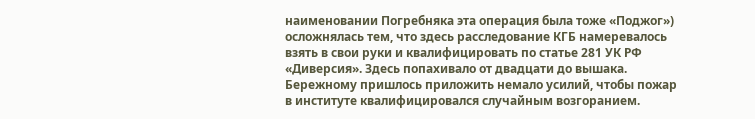наименовании Погребняка эта операция была тоже «Поджог») осложнялась тем, что здесь расследование КГБ намеревалось взять в свои руки и квалифицировать по статье 281 УК РФ «Диверсия». Здесь попахивало от двадцати до вышака. Бережному пришлось приложить немало усилий, чтобы пожар в институте квалифицировался случайным возгоранием.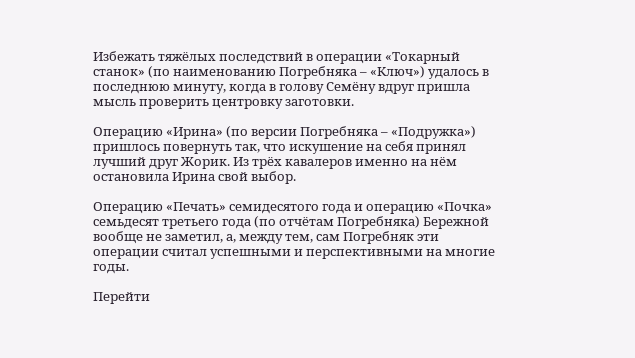Избежать тяжёлых последствий в операции «Токарный станок» (по наименованию Погребняка – «Ключ») удалось в последнюю минуту, когда в голову Семёну вдруг пришла мысль проверить центровку заготовки.

Операцию «Ирина» (по версии Погребняка – «Подружка») пришлось повернуть так, что искушение на себя принял лучший друг Жорик. Из трёх кавалеров именно на нём остановила Ирина свой выбор.

Операцию «Печать» семидесятого года и операцию «Почка» семьдесят третьего года (по отчётам Погребняка) Бережной вообще не заметил, а, между тем, сам Погребняк эти операции считал успешными и перспективными на многие годы.

Перейти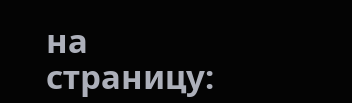на страницу: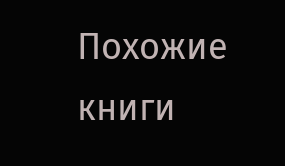Похожие книги